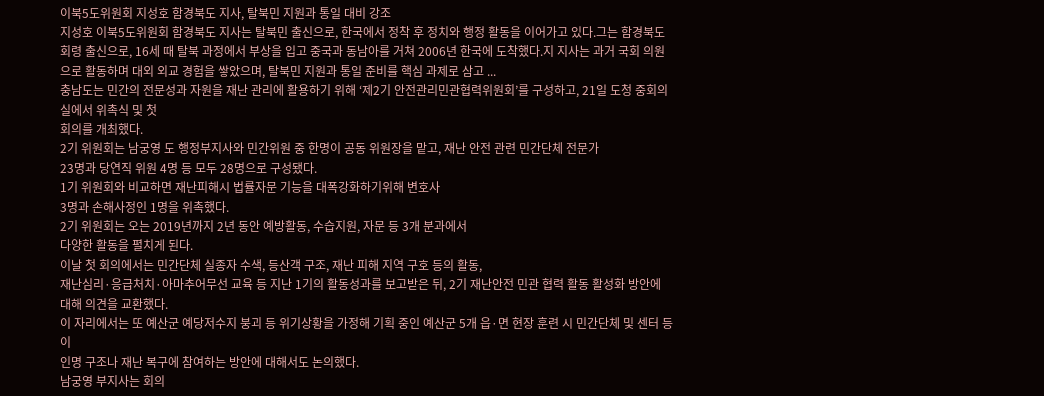이북5도위원회 지성호 함경북도 지사, 탈북민 지원과 통일 대비 강조
지성호 이북5도위원회 함경북도 지사는 탈북민 출신으로, 한국에서 정착 후 정치와 행정 활동을 이어가고 있다.그는 함경북도 회령 출신으로, 16세 때 탈북 과정에서 부상을 입고 중국과 동남아를 거쳐 2006년 한국에 도착했다.지 지사는 과거 국회 의원으로 활동하며 대외 외교 경험을 쌓았으며, 탈북민 지원과 통일 준비를 핵심 과제로 삼고 ...
충남도는 민간의 전문성과 자원을 재난 관리에 활용하기 위해 ‘제2기 안전관리민관협력위원회’를 구성하고, 21일 도청 중회의실에서 위촉식 및 첫
회의를 개최했다.
2기 위원회는 남궁영 도 행정부지사와 민간위원 중 한명이 공동 위원장을 맡고, 재난 안전 관련 민간단체 전문가
23명과 당연직 위원 4명 등 모두 28명으로 구성됐다.
1기 위원회와 비교하면 재난피해시 법률자문 기능을 대폭강화하기위해 변호사
3명과 손해사정인 1명을 위촉했다.
2기 위원회는 오는 2019년까지 2년 동안 예방활동, 수습지원, 자문 등 3개 분과에서
다양한 활동을 펼치게 된다.
이날 첫 회의에서는 민간단체 실종자 수색, 등산객 구조, 재난 피해 지역 구호 등의 활동,
재난심리·응급처치·아마추어무선 교육 등 지난 1기의 활동성과를 보고받은 뒤, 2기 재난안전 민관 협력 활동 활성화 방안에 대해 의견을 교환했다.
이 자리에서는 또 예산군 예당저수지 붕괴 등 위기상황을 가정해 기획 중인 예산군 5개 읍·면 현장 훈련 시 민간단체 및 센터 등이
인명 구조나 재난 복구에 참여하는 방안에 대해서도 논의했다.
남궁영 부지사는 회의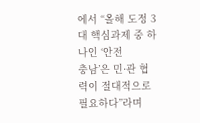에서 “올해 도정 3대 핵심과제 중 하나인 ‘안전
충남’은 민·관 협력이 절대적으로 필요하다”라며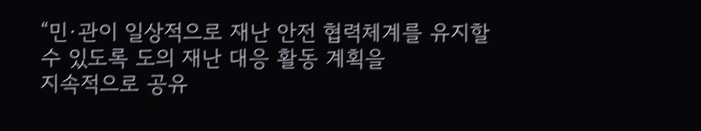“민·관이 일상적으로 재난 안전 협력체계를 유지할 수 있도록 도의 재난 대응 활동 계획을
지속적으로 공유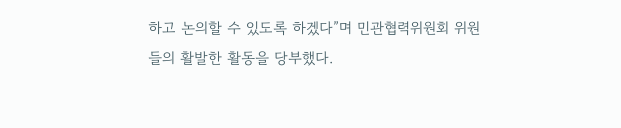하고 논의할 수 있도록 하겠다”며 민관협력위원회 위원들의 활발한 활동을 당부했다.